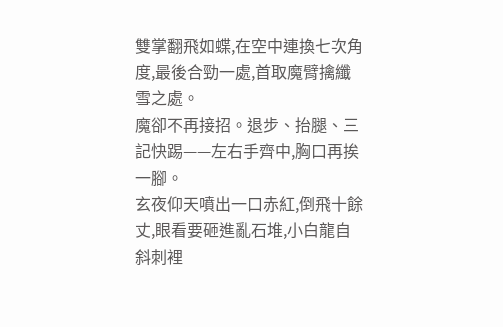雙掌翻飛如蝶,在空中連換七次角度,最後合勁一處,首取魔臂擒纖雪之處。
魔卻不再接招。退步、抬腿、三記快踢——左右手齊中,胸口再挨一腳。
玄夜仰天噴出一口赤紅,倒飛十餘丈,眼看要砸進亂石堆,小白龍自斜刺裡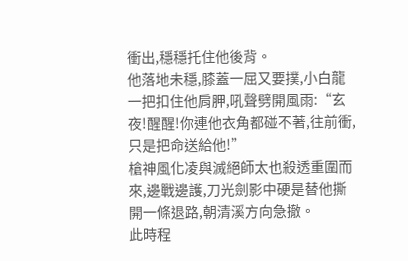衝出,穩穩托住他後背。
他落地未穩,膝蓋一屈又要撲,小白龍一把扣住他肩胛,吼聲劈開風雨:“玄夜!醒醒!你連他衣角都碰不著,往前衝,只是把命送給他!”
槍神風化凌與滅絕師太也殺透重圍而來,邊戰邊護,刀光劍影中硬是替他撕開一條退路,朝清溪方向急撤。
此時程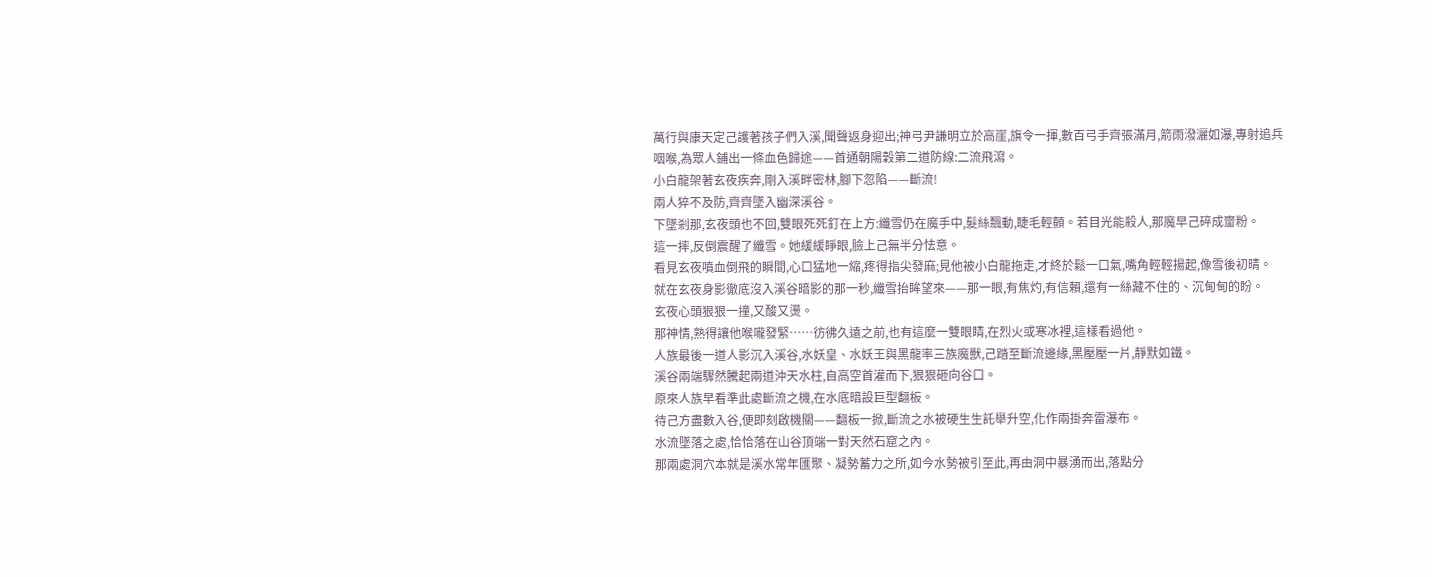萬行與康天定己護著孩子們入溪,聞聲返身迎出;神弓尹謙明立於高崖,旗令一揮,數百弓手齊張滿月,箭雨潑灑如瀑,專射追兵咽喉,為眾人鋪出一條血色歸途——首通朝陽穀第二道防線:二流飛瀉。
小白龍架著玄夜疾奔,剛入溪畔密林,腳下忽陷——斷流!
兩人猝不及防,齊齊墜入幽深溪谷。
下墜剎那,玄夜頭也不回,雙眼死死釘在上方:纖雪仍在魔手中,髮絲飄動,睫毛輕顫。若目光能殺人,那魔早己碎成齏粉。
這一摔,反倒震醒了纖雪。她緩緩睜眼,臉上己無半分怯意。
看見玄夜噴血倒飛的瞬間,心口猛地一縮,疼得指尖發麻;見他被小白龍拖走,才終於鬆一口氣,嘴角輕輕揚起,像雪後初晴。
就在玄夜身影徹底沒入溪谷暗影的那一秒,纖雪抬眸望來——那一眼,有焦灼,有信賴,還有一絲藏不住的、沉甸甸的盼。
玄夜心頭狠狠一撞,又酸又燙。
那神情,熟得讓他喉嚨發緊……彷彿久遠之前,也有這麼一雙眼睛,在烈火或寒冰裡,這樣看過他。
人族最後一道人影沉入溪谷,水妖皇、水妖王與黑龍率三族魔獸,己踏至斷流邊緣,黑壓壓一片,靜默如鐵。
溪谷兩端驟然騰起兩道沖天水柱,自高空首灌而下,狠狠砸向谷口。
原來人族早看準此處斷流之機,在水底暗設巨型翻板。
待己方盡數入谷,便即刻啟機關——翻板一掀,斷流之水被硬生生託舉升空,化作兩掛奔雷瀑布。
水流墜落之處,恰恰落在山谷頂端一對天然石窟之內。
那兩處洞穴本就是溪水常年匯聚、凝勢蓄力之所,如今水勢被引至此,再由洞中暴湧而出,落點分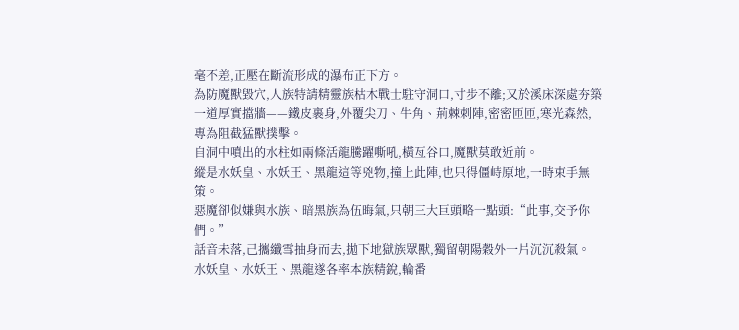毫不差,正壓在斷流形成的瀑布正下方。
為防魔獸毀穴,人族特請精靈族枯木戰士駐守洞口,寸步不離;又於溪床深處夯築一道厚實擋牆——鐵皮裹身,外覆尖刀、牛角、荊棘刺陣,密密匝匝,寒光森然,專為阻截猛獸撲擊。
自洞中噴出的水柱如兩條活龍騰躍嘶吼,橫亙谷口,魔獸莫敢近前。
縱是水妖皇、水妖王、黑龍這等兇物,撞上此陣,也只得僵峙原地,一時束手無策。
惡魔卻似嫌與水族、暗黑族為伍晦氣,只朝三大巨頭略一點頭:“此事,交予你們。”
話音未落,己攜纖雪抽身而去,拋下地獄族眾獸,獨留朝陽穀外一片沉沉殺氣。
水妖皇、水妖王、黑龍遂各率本族精銳,輪番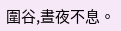圍谷,晝夜不息。